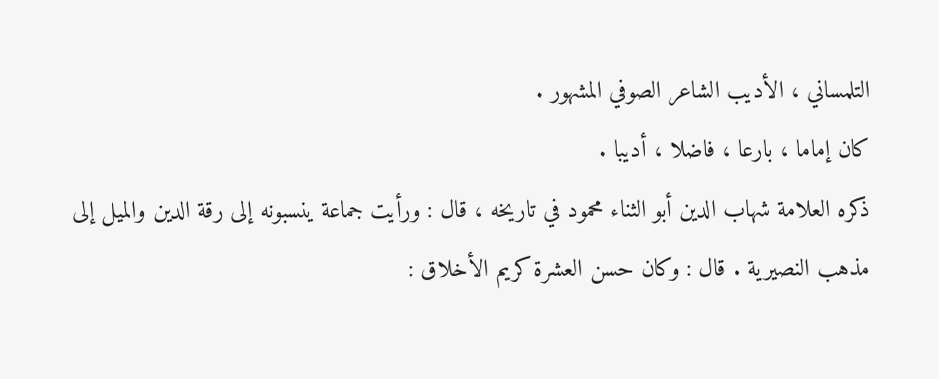التلمساني ، الأديب الشاعر الصوفي المشهور .
كان إماما ، بارعا ، فاضلا ، أديبا .
ذكره العلامة شهاب الدين أبو الثناء محمود في تاريخه ، قال : ورأيت جماعة ينسبونه إلى رقة الدين والميل إلى مذهب النصيرية . قال : وكان حسن العشرة كريم الأخلاق :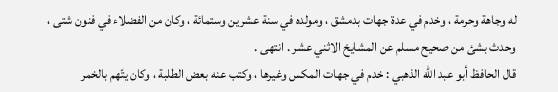له وجاهة وحرمة ، وخدم في عدة جهات بدمشق ، ومولده في سنة عشرين وستمائة ، وكان من الفضلاء في فنون شتى ، وحدث بشئ من صحيح مسلم عن المشايخ الاثني عشر . انتهى .
قال الحافظ أبو عبد اللّه الذهبي : خدم في جهات المكس وغيرها ، وكتب عنه بعض الطلبة ، وكان يتّهم بالخمر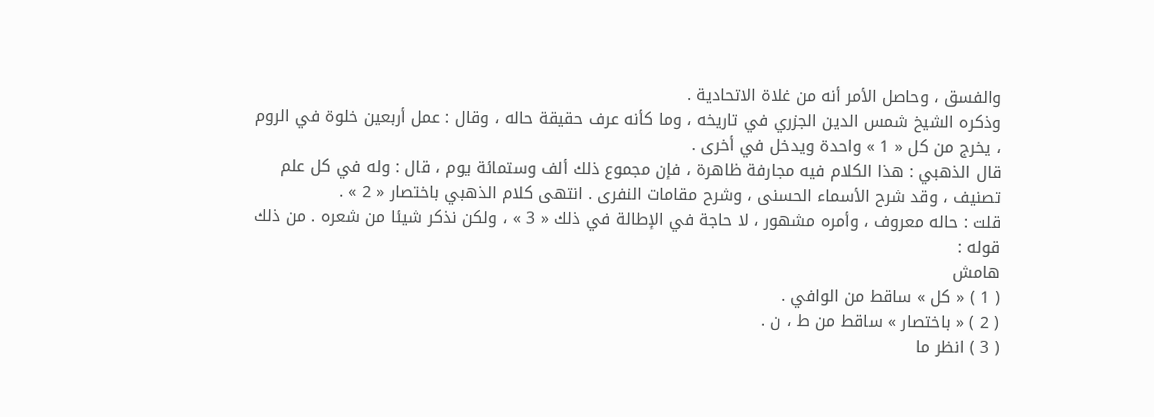والفسق ، وحاصل الأمر أنه من غلاة الاتحادية .
وذكره الشيخ شمس الدين الجزري في تاريخه ، وما كأنه عرف حقيقة حاله ، وقال : عمل أربعين خلوة في الروم ، يخرج من كل « 1 » واحدة ويدخل في أخرى .
قال الذهبي : هذا الكلام فيه مجارفة ظاهرة ، فإن مجموع ذلك ألف وستمائة يوم ، قال : وله في كل علم تصنيف ، وقد شرح الأسماء الحسنى ، وشرح مقامات النفرى . انتهى كلام الذهبي باختصار « 2 » .
قلت : حاله معروف ، وأمره مشهور ، لا حاجة في الإطالة في ذلك « 3 » ، ولكن نذكر شيئا من شعره . من ذلك قوله :
هامش
( 1 ) « كل » ساقط من الوافي .
( 2 ) « باختصار » ساقط من ط ، ن .
( 3 ) انظر ما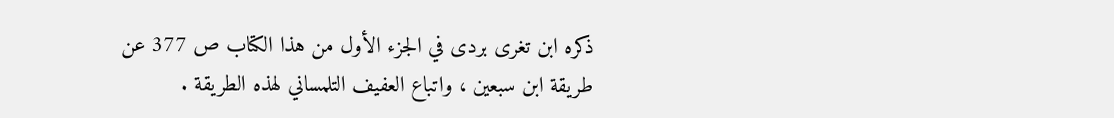ذكره ابن تغرى بردى في الجزء الأول من هذا الكتاب ص 377 عن طريقة ابن سبعين ، واتباع العفيف التلمساني لهذه الطريقة .